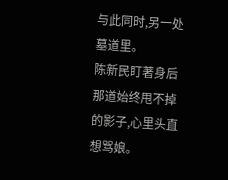与此同时,另一处墓道里。
陈新民盯著身后那道始终甩不掉的影子,心里头直想骂娘。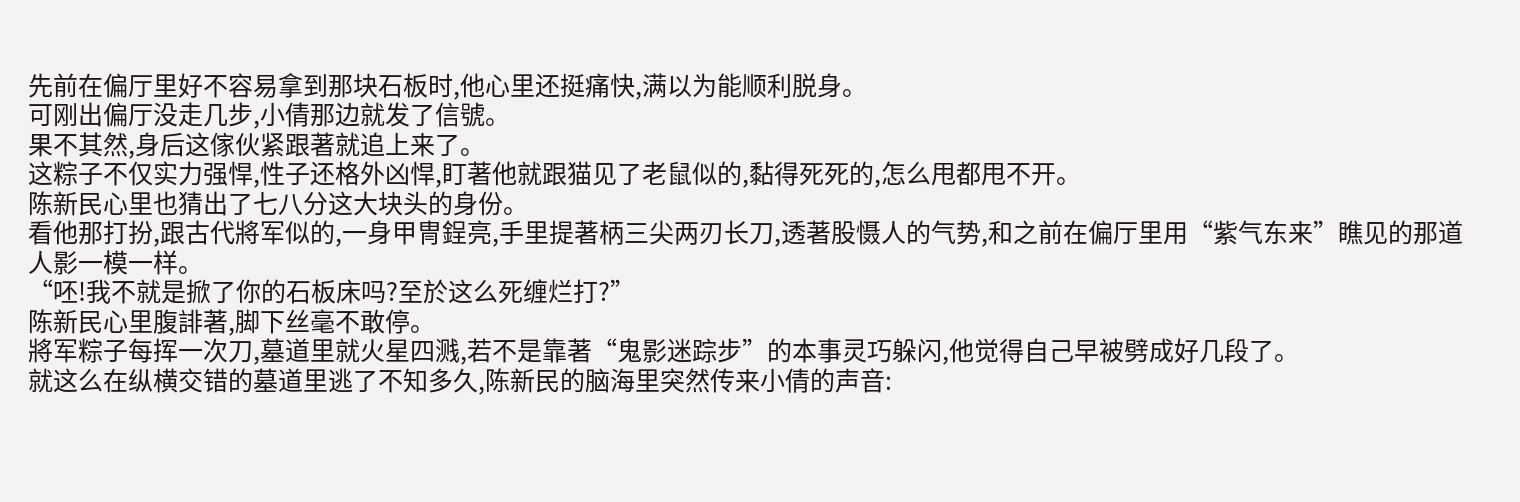先前在偏厅里好不容易拿到那块石板时,他心里还挺痛快,满以为能顺利脱身。
可刚出偏厅没走几步,小倩那边就发了信號。
果不其然,身后这傢伙紧跟著就追上来了。
这粽子不仅实力强悍,性子还格外凶悍,盯著他就跟猫见了老鼠似的,黏得死死的,怎么甩都甩不开。
陈新民心里也猜出了七八分这大块头的身份。
看他那打扮,跟古代將军似的,一身甲冑鋥亮,手里提著柄三尖两刃长刀,透著股慑人的气势,和之前在偏厅里用“紫气东来”瞧见的那道人影一模一样。
“呸!我不就是掀了你的石板床吗?至於这么死缠烂打?”
陈新民心里腹誹著,脚下丝毫不敢停。
將军粽子每挥一次刀,墓道里就火星四溅,若不是靠著“鬼影迷踪步”的本事灵巧躲闪,他觉得自己早被劈成好几段了。
就这么在纵横交错的墓道里逃了不知多久,陈新民的脑海里突然传来小倩的声音: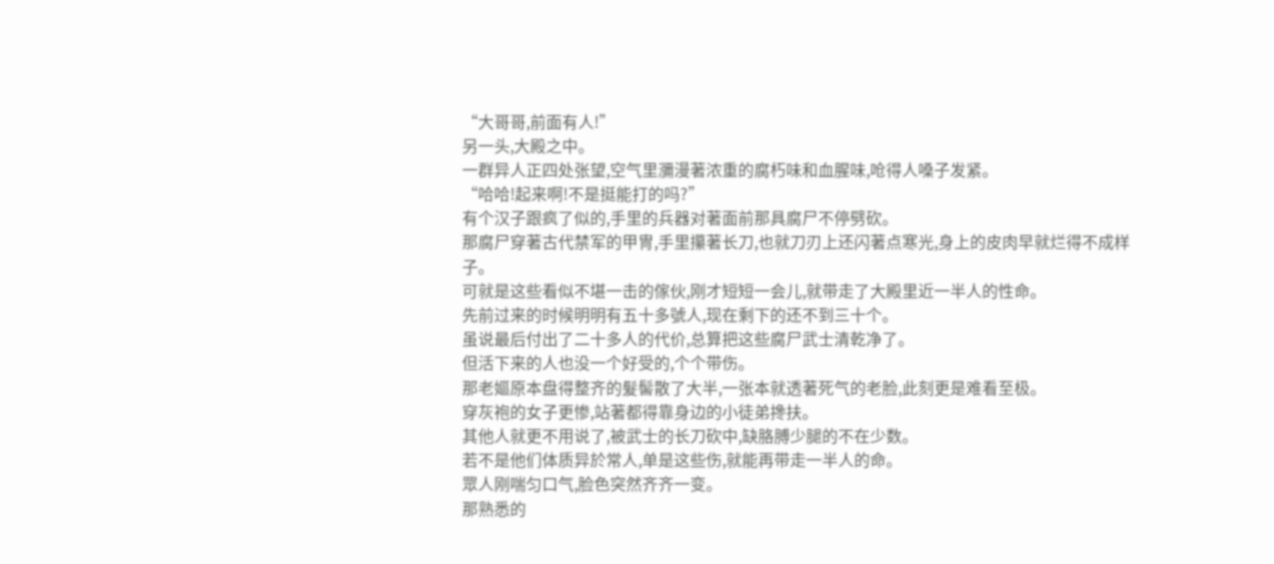“大哥哥,前面有人!”
另一头,大殿之中。
一群异人正四处张望,空气里瀰漫著浓重的腐朽味和血腥味,呛得人嗓子发紧。
“哈哈!起来啊!不是挺能打的吗?”
有个汉子跟疯了似的,手里的兵器对著面前那具腐尸不停劈砍。
那腐尸穿著古代禁军的甲冑,手里攥著长刀,也就刀刃上还闪著点寒光,身上的皮肉早就烂得不成样子。
可就是这些看似不堪一击的傢伙,刚才短短一会儿,就带走了大殿里近一半人的性命。
先前过来的时候明明有五十多號人,现在剩下的还不到三十个。
虽说最后付出了二十多人的代价,总算把这些腐尸武士清乾净了。
但活下来的人也没一个好受的,个个带伤。
那老嫗原本盘得整齐的髮髻散了大半,一张本就透著死气的老脸,此刻更是难看至极。
穿灰袍的女子更惨,站著都得靠身边的小徒弟搀扶。
其他人就更不用说了,被武士的长刀砍中,缺胳膊少腿的不在少数。
若不是他们体质异於常人,单是这些伤,就能再带走一半人的命。
眾人刚喘匀口气,脸色突然齐齐一变。
那熟悉的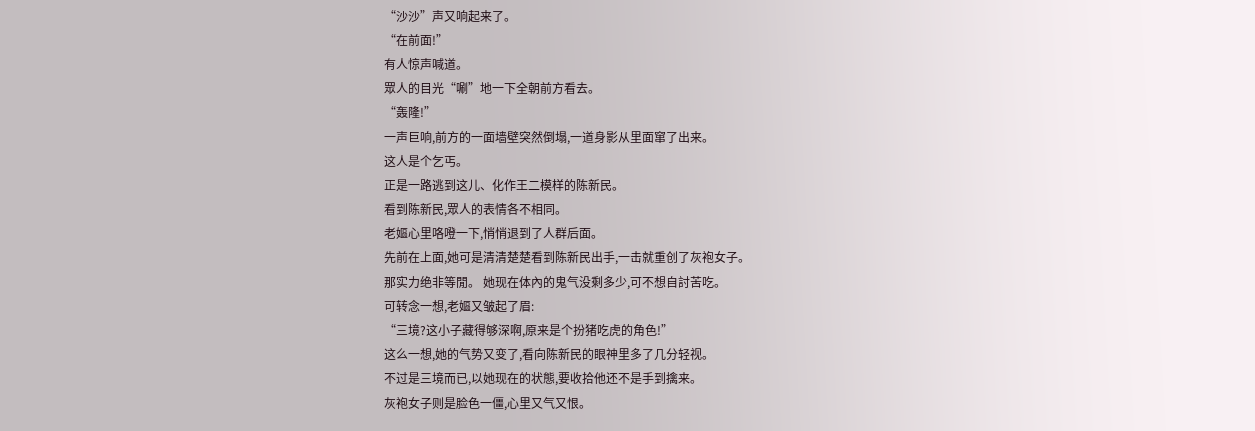“沙沙”声又响起来了。
“在前面!”
有人惊声喊道。
眾人的目光“唰”地一下全朝前方看去。
“轰隆!”
一声巨响,前方的一面墙壁突然倒塌,一道身影从里面窜了出来。
这人是个乞丐。
正是一路逃到这儿、化作王二模样的陈新民。
看到陈新民,眾人的表情各不相同。
老嫗心里咯噔一下,悄悄退到了人群后面。
先前在上面,她可是清清楚楚看到陈新民出手,一击就重创了灰袍女子。
那实力绝非等閒。 她现在体內的鬼气没剩多少,可不想自討苦吃。
可转念一想,老嫗又皱起了眉:
“三境?这小子藏得够深啊,原来是个扮猪吃虎的角色!”
这么一想,她的气势又变了,看向陈新民的眼神里多了几分轻视。
不过是三境而已,以她现在的状態,要收拾他还不是手到擒来。
灰袍女子则是脸色一僵,心里又气又恨。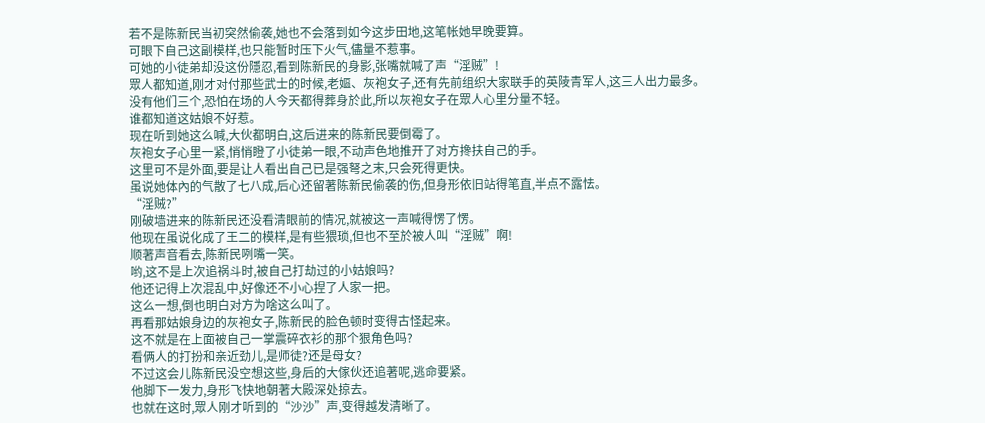若不是陈新民当初突然偷袭,她也不会落到如今这步田地,这笔帐她早晚要算。
可眼下自己这副模样,也只能暂时压下火气,儘量不惹事。
可她的小徒弟却没这份隱忍,看到陈新民的身影,张嘴就喊了声“淫贼”!
眾人都知道,刚才对付那些武士的时候,老嫗、灰袍女子,还有先前组织大家联手的英陵青军人,这三人出力最多。
没有他们三个,恐怕在场的人今天都得葬身於此,所以灰袍女子在眾人心里分量不轻。
谁都知道这姑娘不好惹。
现在听到她这么喊,大伙都明白,这后进来的陈新民要倒霉了。
灰袍女子心里一紧,悄悄瞪了小徒弟一眼,不动声色地推开了对方搀扶自己的手。
这里可不是外面,要是让人看出自己已是强弩之末,只会死得更快。
虽说她体內的气散了七八成,后心还留著陈新民偷袭的伤,但身形依旧站得笔直,半点不露怯。
“淫贼?”
刚破墙进来的陈新民还没看清眼前的情况,就被这一声喊得愣了愣。
他现在虽说化成了王二的模样,是有些猥琐,但也不至於被人叫“淫贼”啊!
顺著声音看去,陈新民咧嘴一笑。
哟,这不是上次追祸斗时,被自己打劫过的小姑娘吗?
他还记得上次混乱中,好像还不小心捏了人家一把。
这么一想,倒也明白对方为啥这么叫了。
再看那姑娘身边的灰袍女子,陈新民的脸色顿时变得古怪起来。
这不就是在上面被自己一掌震碎衣衫的那个狠角色吗?
看俩人的打扮和亲近劲儿,是师徒?还是母女?
不过这会儿陈新民没空想这些,身后的大傢伙还追著呢,逃命要紧。
他脚下一发力,身形飞快地朝著大殿深处掠去。
也就在这时,眾人刚才听到的“沙沙”声,变得越发清晰了。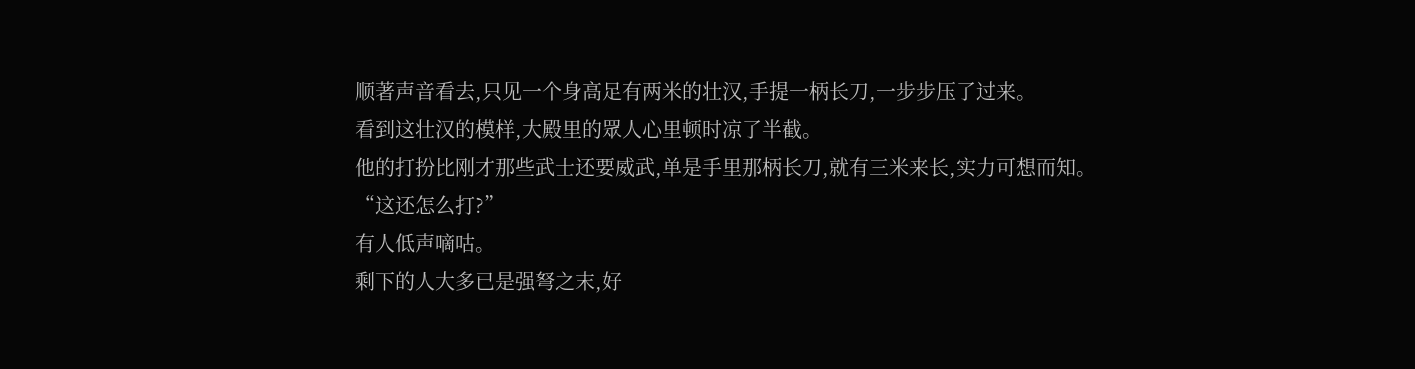顺著声音看去,只见一个身高足有两米的壮汉,手提一柄长刀,一步步压了过来。
看到这壮汉的模样,大殿里的眾人心里顿时凉了半截。
他的打扮比刚才那些武士还要威武,单是手里那柄长刀,就有三米来长,实力可想而知。
“这还怎么打?”
有人低声嘀咕。
剩下的人大多已是强弩之末,好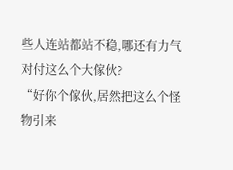些人连站都站不稳,哪还有力气对付这么个大傢伙?
“好你个傢伙,居然把这么个怪物引来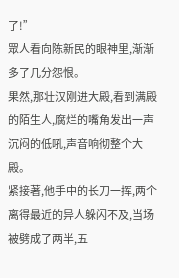了!”
眾人看向陈新民的眼神里,渐渐多了几分怨恨。
果然,那壮汉刚进大殿,看到满殿的陌生人,腐烂的嘴角发出一声沉闷的低吼,声音响彻整个大殿。
紧接著,他手中的长刀一挥,两个离得最近的异人躲闪不及,当场被劈成了两半,五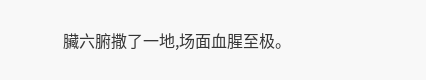臟六腑撒了一地,场面血腥至极。